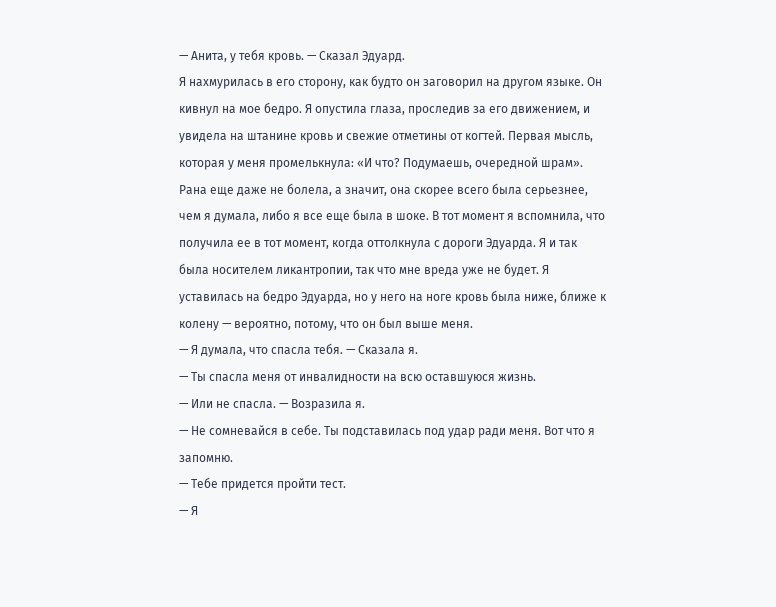— Анита, у тебя кровь. — Сказал Эдуард.
Я нахмурилась в его сторону, как будто он заговорил на другом языке. Он кивнул на мое бедро. Я опустила глаза, проследив за его движением, и увидела на штанине кровь и свежие отметины от когтей. Первая мысль, которая у меня промелькнула: «И что? Подумаешь, очередной шрам». Рана еще даже не болела, а значит, она скорее всего была серьезнее, чем я думала, либо я все еще была в шоке. В тот момент я вспомнила, что получила ее в тот момент, когда оттолкнула с дороги Эдуарда. Я и так была носителем ликантропии, так что мне вреда уже не будет. Я уставилась на бедро Эдуарда, но у него на ноге кровь была ниже, ближе к колену — вероятно, потому, что он был выше меня.
— Я думала, что спасла тебя. — Сказала я.
— Ты спасла меня от инвалидности на всю оставшуюся жизнь.
— Или не спасла. — Возразила я.
— Не сомневайся в себе. Ты подставилась под удар ради меня. Вот что я запомню.
— Тебе придется пройти тест.
— Я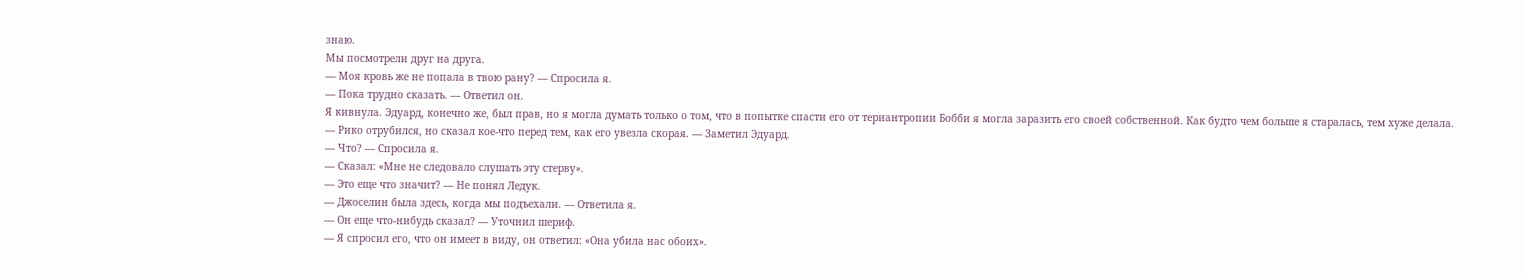знаю.
Мы посмотрели друг на друга.
— Моя кровь же не попала в твою рану? — Спросила я.
— Пока трудно сказать. — Ответил он.
Я кивнула. Эдуард, конечно же, был прав, но я могла думать только о том, что в попытке спасти его от териантропии Бобби я могла заразить его своей собственной. Как будто чем больше я старалась, тем хуже делала.
— Рико отрубился, но сказал кое-что перед тем, как его увезла скорая. — Заметил Эдуард.
— Что? — Спросила я.
— Сказал: «Мне не следовало слушать эту стерву».
— Это еще что значит? — Не понял Ледук.
— Джоселин была здесь, когда мы подъехали. — Ответила я.
— Он еще что-нибудь сказал? — Уточнил шериф.
— Я спросил его, что он имеет в виду, он ответил: «Она убила нас обоих».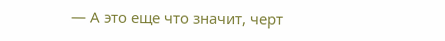— А это еще что значит, черт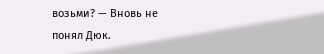возьми? — Вновь не понял Дюк.